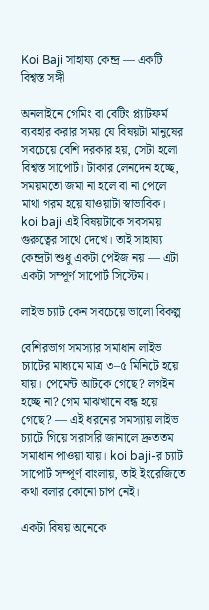Koi Baji সাহায্য কেন্দ্র — একটি বিশ্বস্ত সঙ্গী

অনলাইনে গেমিং বা বেটিং প্ল্যাটফর্ম ব্যবহার করার সময় যে বিষয়টা মানুষের সবচেয়ে বেশি দরকার হয়, সেটা হলো বিশ্বস্ত সাপোর্ট। টাকার লেনদেন হচ্ছে, সময়মতো জমা না হলে বা না পেলে মাথা গরম হয়ে যাওয়াটা স্বাভাবিক। koi baji এই বিষয়টাকে সবসময় গুরুত্বের সাথে দেখে। তাই সাহায্য কেন্দ্রটা শুধু একটা পেইজ নয় — এটা একটা সম্পূর্ণ সাপোর্ট সিস্টেম।

লাইভ চ্যাট কেন সবচেয়ে ভালো বিকল্প

বেশিরভাগ সমস্যার সমাধান লাইভ চ্যাটের মাধ্যমে মাত্র ৩–৫ মিনিটে হয়ে যায়। পেমেন্ট আটকে গেছে? লগইন হচ্ছে না? গেম মাঝখানে বন্ধ হয়ে গেছে? — এই ধরনের সমস্যায় লাইভ চ্যাটে গিয়ে সরাসরি জানালে দ্রুততম সমাধান পাওয়া যায়। koi baji-র চ্যাট সাপোর্ট সম্পূর্ণ বাংলায়, তাই ইংরেজিতে কথা বলার কোনো চাপ নেই।

একটা বিষয় অনেকে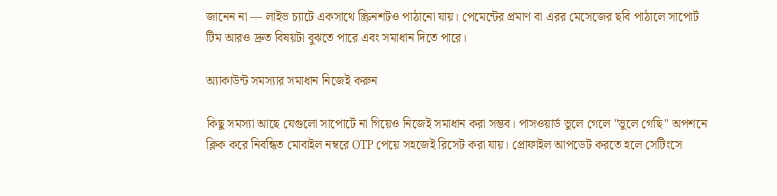জানেন না — লাইভ চ্যাটে একসাথে স্ক্রিনশটও পাঠানো যায়। পেমেন্টের প্রমাণ বা এরর মেসেজের ছবি পাঠালে সাপোর্ট টিম আরও দ্রুত বিষয়টা বুঝতে পারে এবং সমাধান দিতে পারে।

অ্যাকাউন্ট সমস্যার সমাধান নিজেই করুন

কিছু সমস্যা আছে যেগুলো সাপোর্টে না গিয়েও নিজেই সমাধান করা সম্ভব। পাসওয়ার্ড ভুলে গেলে "ভুলে গেছি" অপশনে ক্লিক করে নিবন্ধিত মোবাইল নম্বরে OTP পেয়ে সহজেই রিসেট করা যায়। প্রোফাইল আপডেট করতে হলে সেটিংসে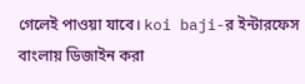গেলেই পাওয়া যাবে। koi baji-র ইন্টারফেস বাংলায় ডিজাইন করা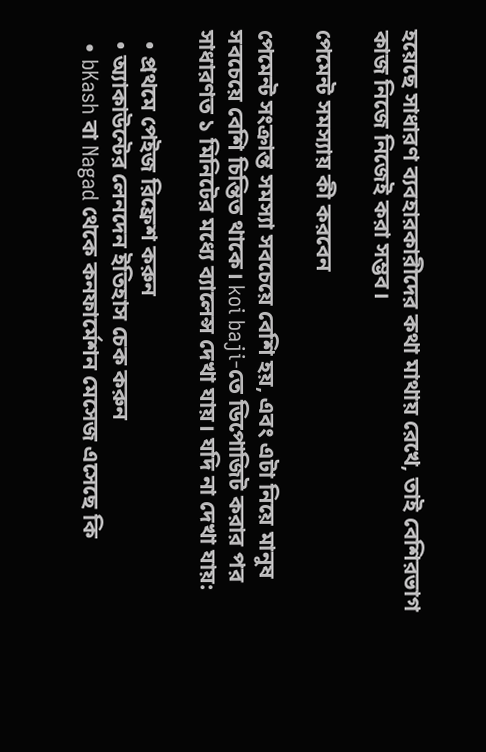হয়েছে সাধারণ ব্যবহারকারীদের কথা মাথায় রেখে, তাই বেশিরভাগ কাজ নিজে নিজেই করা সম্ভব।

পেমেন্ট সমস্যায় কী করবেন

পেমেন্ট সংক্রান্ত সমস্যা সবচেয়ে বেশি হয়, এবং এটা নিয়ে মানুষ সবচেয়ে বেশি চিন্তিত থাকে। koi baji-তে ডিপোজিট করার পর সাধারণত ১ মিনিটের মধ্যে ব্যালেন্স দেখা যায়। যদি না দেখা যায়:

  • প্রথমে পেইজ রিফ্রেশ করুন
  • অ্যাকাউন্টের লেনদেন ইতিহাস চেক করুন
  • bKash বা Nagad থেকে কনফার্মেশন মেসেজ এসেছে কি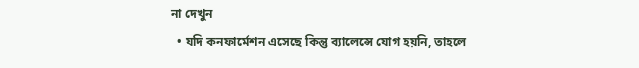না দেখুন
  • যদি কনফার্মেশন এসেছে কিন্তু ব্যালেন্সে যোগ হয়নি, তাহলে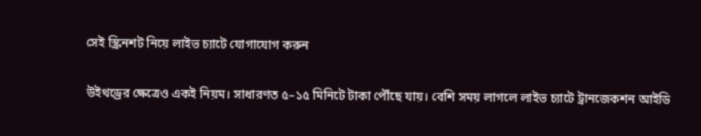সেই স্ক্রিনশট নিয়ে লাইভ চ্যাটে যোগাযোগ করুন

উইথড্রের ক্ষেত্রেও একই নিয়ম। সাধারণত ৫–১৫ মিনিটে টাকা পৌঁছে যায়। বেশি সময় লাগলে লাইভ চ্যাটে ট্রানজেকশন আইডি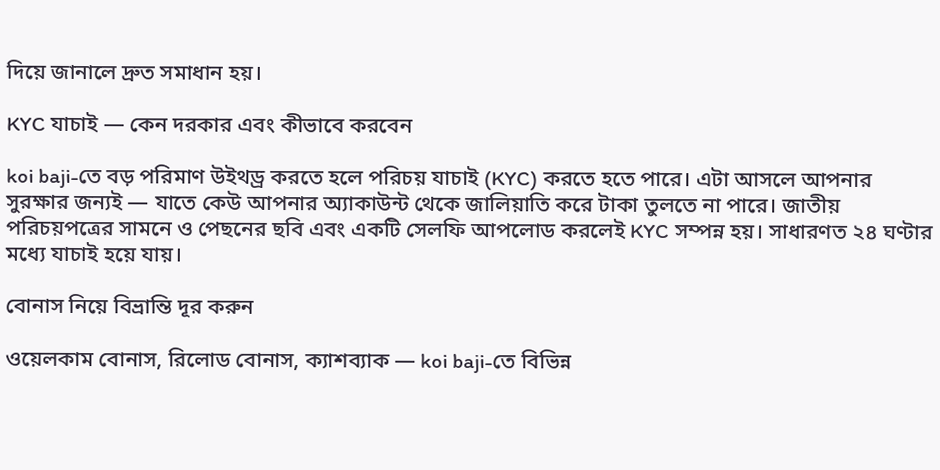দিয়ে জানালে দ্রুত সমাধান হয়।

KYC যাচাই — কেন দরকার এবং কীভাবে করবেন

koi baji-তে বড় পরিমাণ উইথড্র করতে হলে পরিচয় যাচাই (KYC) করতে হতে পারে। এটা আসলে আপনার সুরক্ষার জন্যই — যাতে কেউ আপনার অ্যাকাউন্ট থেকে জালিয়াতি করে টাকা তুলতে না পারে। জাতীয় পরিচয়পত্রের সামনে ও পেছনের ছবি এবং একটি সেলফি আপলোড করলেই KYC সম্পন্ন হয়। সাধারণত ২৪ ঘণ্টার মধ্যে যাচাই হয়ে যায়।

বোনাস নিয়ে বিভ্রান্তি দূর করুন

ওয়েলকাম বোনাস, রিলোড বোনাস, ক্যাশব্যাক — koi baji-তে বিভিন্ন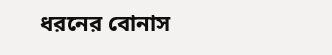ধরনের বোনাস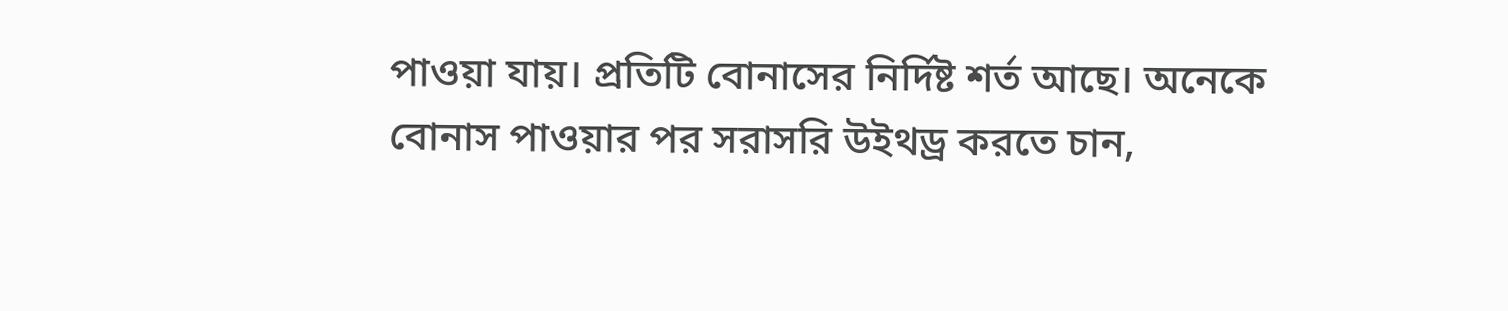পাওয়া যায়। প্রতিটি বোনাসের নির্দিষ্ট শর্ত আছে। অনেকে বোনাস পাওয়ার পর সরাসরি উইথড্র করতে চান,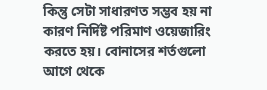কিন্তু সেটা সাধারণত সম্ভব হয় না কারণ নির্দিষ্ট পরিমাণ ওয়েজারিং করতে হয়। বোনাসের শর্তগুলো আগে থেকে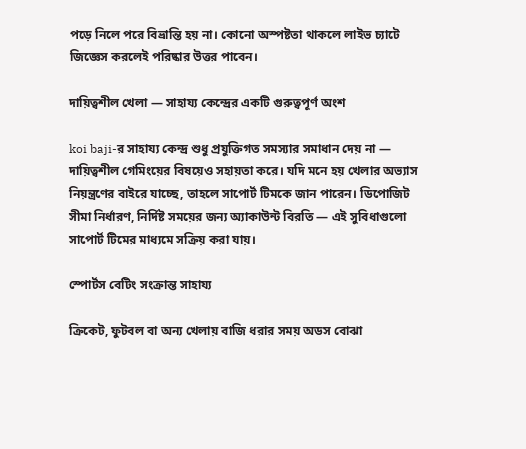পড়ে নিলে পরে বিভ্রান্তি হয় না। কোনো অস্পষ্টতা থাকলে লাইভ চ্যাটে জিজ্ঞেস করলেই পরিষ্কার উত্তর পাবেন।

দায়িত্বশীল খেলা — সাহায্য কেন্দ্রের একটি গুরুত্বপূর্ণ অংশ

koi baji-র সাহায্য কেন্দ্র শুধু প্রযুক্তিগত সমস্যার সমাধান দেয় না — দায়িত্বশীল গেমিংয়ের বিষয়েও সহায়তা করে। যদি মনে হয় খেলার অভ্যাস নিয়ন্ত্রণের বাইরে যাচ্ছে, তাহলে সাপোর্ট টিমকে জান পারেন। ডিপোজিট সীমা নির্ধারণ, নির্দিষ্ট সময়ের জন্য অ্যাকাউন্ট বিরতি — এই সুবিধাগুলো সাপোর্ট টিমের মাধ্যমে সক্রিয় করা যায়।

স্পোর্টস বেটিং সংক্রান্ত সাহায্য

ক্রিকেট, ফুটবল বা অন্য খেলায় বাজি ধরার সময় অডস বোঝা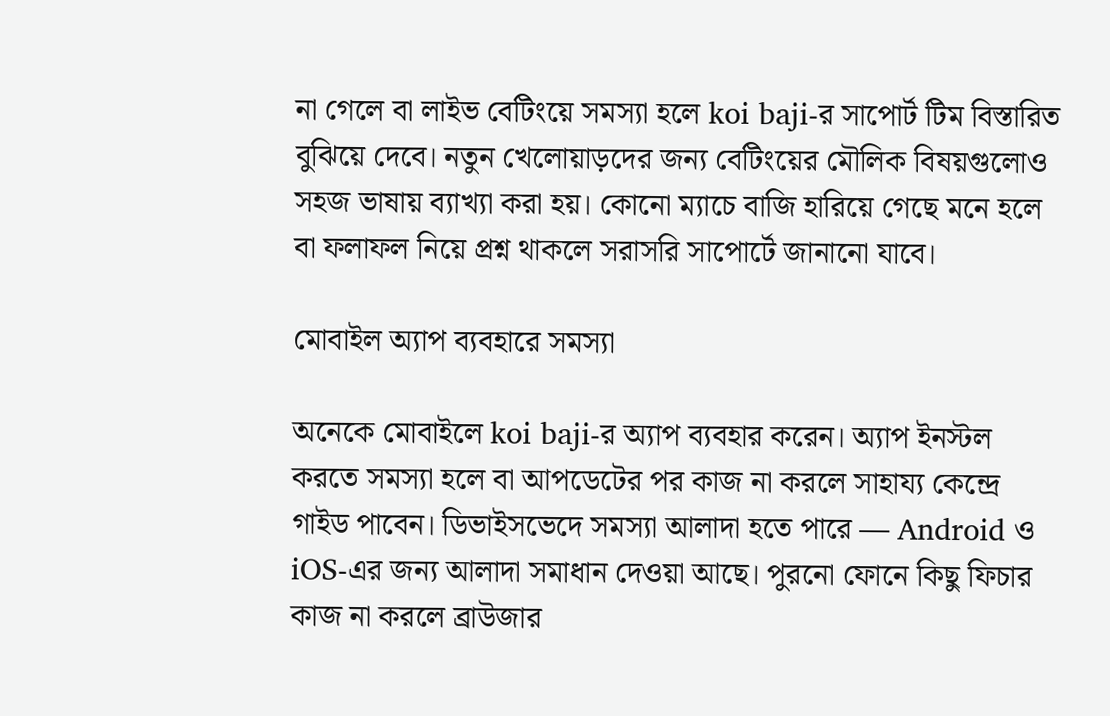না গেলে বা লাইভ বেটিংয়ে সমস্যা হলে koi baji-র সাপোর্ট টিম বিস্তারিত বুঝিয়ে দেবে। নতুন খেলোয়াড়দের জন্য বেটিংয়ের মৌলিক বিষয়গুলোও সহজ ভাষায় ব্যাখ্যা করা হয়। কোনো ম্যাচে বাজি হারিয়ে গেছে মনে হলে বা ফলাফল নিয়ে প্রশ্ন থাকলে সরাসরি সাপোর্টে জানানো যাবে।

মোবাইল অ্যাপ ব্যবহারে সমস্যা

অনেকে মোবাইলে koi baji-র অ্যাপ ব্যবহার করেন। অ্যাপ ইনস্টল করতে সমস্যা হলে বা আপডেটের পর কাজ না করলে সাহায্য কেন্দ্রে গাইড পাবেন। ডিভাইসভেদে সমস্যা আলাদা হতে পারে — Android ও iOS-এর জন্য আলাদা সমাধান দেওয়া আছে। পুরনো ফোনে কিছু ফিচার কাজ না করলে ব্রাউজার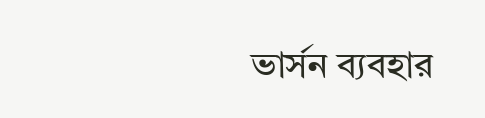ভার্সন ব্যবহার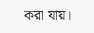করা যায়।